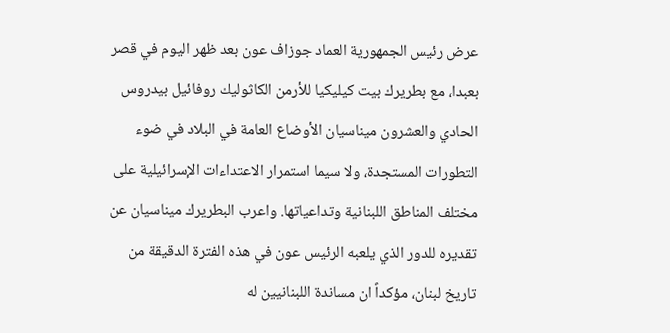عرض رئيس الجمهورية العماد جوزاف عون بعد ظهر اليوم في قصر بعبدا، مع بطريرك بيت كيليكيا للأرمن الكاثوليك روفائيل بيدروس الحادي والعشرون ميناسيان الأوضاع العامة في البلاد في ضوء التطورات المستجدة، ولا سيما استمرار الاعتداءات الإسرائيلية على مختلف المناطق اللبنانية وتداعياتها. واعرب البطريرك ميناسيان عن تقديره للدور الذي يلعبه الرئيس عون في هذه الفترة الدقيقة من تاريخ لبنان، مؤكداً ان مساندة اللبنانيين له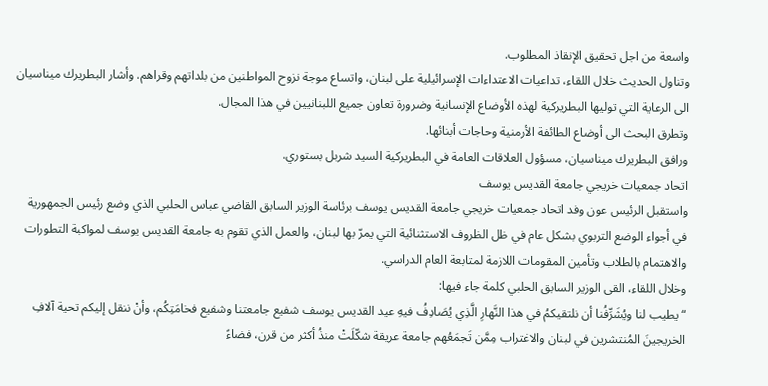واسعة من اجل تحقيق الإنقاذ المطلوب.
وتناول الحديث خلال اللقاء، تداعيات الاعتداءات الإسرائيلية على لبنان، واتساع موجة نزوح المواطنين من بلداتهم وقراهم. وأشار البطريرك ميناسيان الى الرعاية التي توليها البطريركية لهذه الأوضاع الإنسانية وضرورة تعاون جميع اللبنانيين في هذا المجال.
وتطرق البحث الى أوضاع الطائفة الأرمنية وحاجات أبنائها.
ورافق البطريرك ميناسيان، مسؤول العلاقات العامة في البطريركية السيد شربل بستوري.
اتحاد جمعيات خريجي جامعة القديس يوسف
واستقبل الرئيس عون وفد اتحاد جمعيات خريجي جامعة القديس يوسف برئاسة الوزير السابق القاضي عباس الحلبي الذي وضع رئيس الجمهورية في أجواء الوضع التربوي بشكل عام في ظل الظروف الاستثنائية التي يمرّ بها لبنان، والعمل الذي تقوم به جامعة القديس يوسف لمواكبة التطورات والاهتمام بالطلاب وتأمين المقومات اللازمة لمتابعة العام الدراسي.
وخلال اللقاء، القى الوزير السابق الحلبي كلمة جاء فيها:
“يطيب لنا ويُشَرِّفُنا أن نلتقيكمُ في هذا النَّهارِ الَّذِي يُصَادِفُ فيهِ عيد القديس يوسف شفيع جامعتنا وشفيع فخامَتِكُم، وأنْ ننقل إليكم تحية آلافِ الخريجينَ المُنتشرين في لبنان والاغتراب مِمَّن تَجمَعُهم جامعة عريقة شكّلَتْ منذُ أكثر من قرن، فضاءً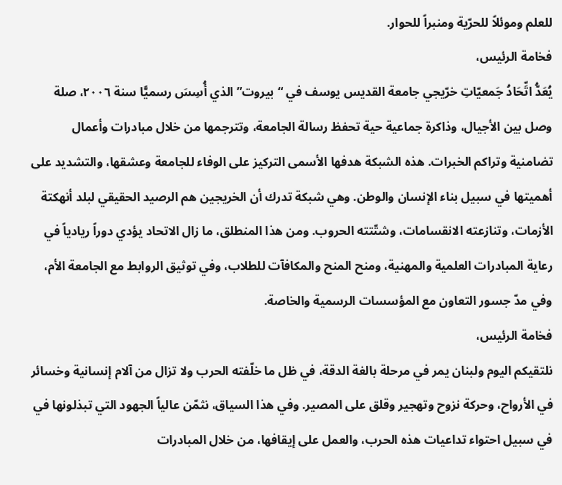للعلم وموئلاً للحرّية ومنبراً للحوار.
فخامة الرئيس،
يُعَدُّ اتِّحَادُ جَمعيّاتِ خرّيجي جامعة القديس يوسف في “بيروت” الذي أُسِسَ رسميًّا سنة ٢٠٠٦، صلة وصل بين الأجيال، وذاكرة جماعية حية تحفظ رسالة الجامعة، وتترجمها من خلال مبادرات وأعمال تضامنية وتراكم الخبرات. هذه الشبكة هدفها الأسمى التركيز على الوفاء للجامعة وعشقها، والتشديد على أهميتها في سبيل بناء الإنسان والوطن. وهي شبكة تدرك أن الخريجين هم الرصيد الحقيقي لبلد أنهكتة الأزمات، وتنازعته الانقسامات، وشتّتته الحروب. ومن هذا المنطلق، ما زال الاتحاد يؤدي دوراً ريادياً في رعاية المبادرات العلمية والمهنية، ومنح المنح والمكافآت للطلاب، وفي توثيق الروابط مع الجامعة الأم، وفي مدّ جسور التعاون مع المؤسسات الرسمية والخاصة.
فخامة الرئيس،
نلتقيكم اليوم ولبنان يمر في مرحلة بالغة الدقة، في ظل ما خلّفته الحرب ولا تزال من آلام إنسانية وخسائر في الأرواح، وحركة نزوح وتهجير وقلق على المصير. وفي هذا السياق، نثمّن عالياً الجهود التي تبذلونها في في سبيل احتواء تداعيات هذه الحرب، والعمل على إيقافها، من خلال المبادرات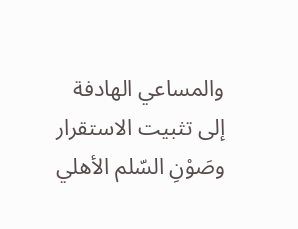والمساعي الهادفة إلى تثبيت الاستقرار وصَوْنِ السّلم الأهلي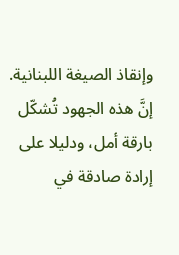وإنقاذ الصيغة اللبنانية.
إنَّ هذه الجهود تُشكّل بارقة أمل، ودليلا على إرادة صادقة في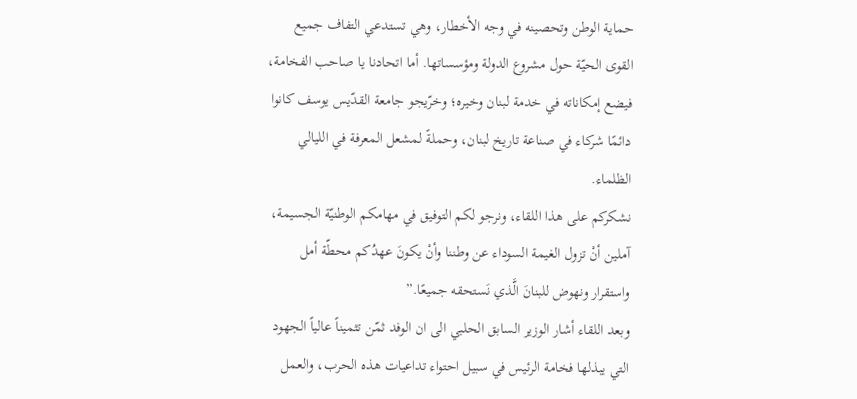حماية الوطن وتحصينه في وجه الأخطار، وهي تستدعي التفاف جميع القوى الحيّة حول مشروع الدولة ومؤسساتها. أما اتحادنا يا صاحب الفخامة، فيضع إمكاناته في خدمة لبنان وخيره؛ وخرّيجو جامعة القدّيس يوسف كانوا دائمًا شركاء في صناعة تاريخ لبنان، وحملةً لمشعل المعرفة في الليالي الظلماء.
نشكركم على هذا اللقاء، ونرجو لكم التوفيق في مهامكم الوطنيّة الجسيمة، آملين أنْ تزول الغيمة السوداء عن وطننا وأنْ يكونَ عهدُكم محطّة أمل واستقرار ونهوض للبنانَ الَّذي نَستحقه جميعًا.”
وبعد اللقاء أشار الوزير السابق الحلبي الى ان الوفد ثمّن تثميناً عالياً الجهود التي يبذلها فخامة الرئيس في سبيل احتواء تداعيات هذه الحرب، والعمل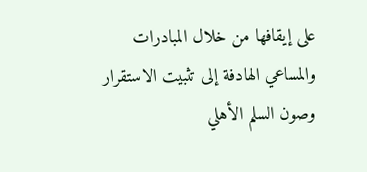على إيقافها من خلال المبادرات والمساعي الهادفة إلى تثبيت الاستقرار وصون السلم الأهلي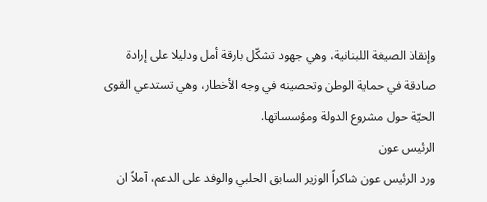وإنقاذ الصيغة اللبنانية، وهي جهود تشكّل بارقة أمل ودليلا على إرادة صادقة في حماية الوطن وتحصينه في وجه الأخطار، وهي تستدعي القوى الحيّة حول مشروع الدولة ومؤسساتها.
الرئيس عون
ورد الرئيس عون شاكراً الوزير السابق الحلبي والوفد على الدعم، آملاً ان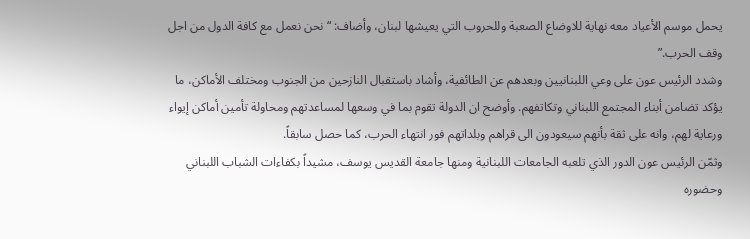يحمل موسم الأعياد معه نهاية للاوضاع الصعبة وللحروب التي يعيشها لبنان، وأضاف: “نحن نعمل مع كافة الدول من اجل وقف الحرب.”
وشدد الرئيس عون على وعي اللبنانيين وبعدهم عن الطائفية، وأشاد باستقبال النازحين من الجنوب ومختلف الأماكن، ما يؤكد تضامن أبناء المجتمع اللبناني وتكاتفهم. وأوضح ان الدولة تقوم بما في وسعها لمساعدتهم ومحاولة تأمين أماكن إيواء ورعاية لهم، وانه على ثقة بأنهم سيعودون الى قراهم وبلداتهم فور انتهاء الحرب، كما حصل سابقاً.
وثمّن الرئيس عون الدور الذي تلعبه الجامعات اللبنانية ومنها جامعة القديس يوسف، مشيداً بكفاءات الشباب اللبناني وحضوره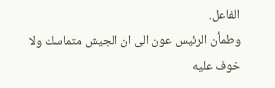الفاعل.
وطمأن الرئيس عون الى ان الجيش متماسك ولا خوف عليه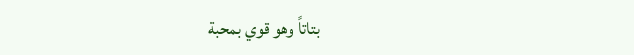بتاتاً وهو قوي بمحبة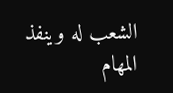الشعب له وينفذ المهام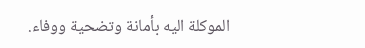الموكلة اليه بأمانة وتضحية ووفاء.